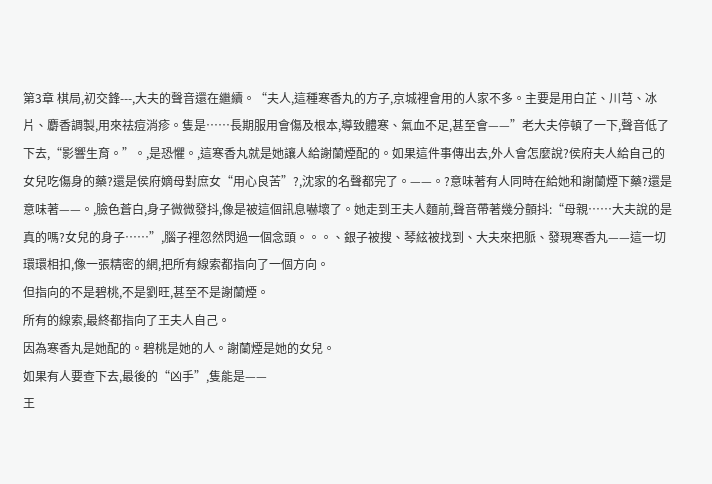第3章 棋局,初交鋒---,大夫的聲音還在繼續。“夫人,這種寒香丸的方子,京城裡會用的人家不多。主要是用白芷、川芎、冰片、麝香調製,用來祛痘消疹。隻是……長期服用會傷及根本,導致體寒、氣血不足,甚至會——”老大夫停頓了一下,聲音低了下去,“影響生育。”。,是恐懼。,這寒香丸就是她讓人給謝蘭煙配的。如果這件事傳出去,外人會怎麼說?侯府夫人給自己的女兒吃傷身的藥?還是侯府嫡母對庶女“用心良苦”?,沈家的名聲都完了。——。?意味著有人同時在給她和謝蘭煙下藥?還是意味著——。,臉色蒼白,身子微微發抖,像是被這個訊息嚇壞了。她走到王夫人麵前,聲音帶著幾分顫抖:“母親……大夫說的是真的嗎?女兒的身子……”,腦子裡忽然閃過一個念頭。。。、銀子被搜、琴絃被找到、大夫來把脈、發現寒香丸——這一切環環相扣,像一張精密的網,把所有線索都指向了一個方向。
但指向的不是碧桃,不是劉旺,甚至不是謝蘭煙。
所有的線索,最終都指向了王夫人自己。
因為寒香丸是她配的。碧桃是她的人。謝蘭煙是她的女兒。
如果有人要查下去,最後的“凶手”,隻能是——
王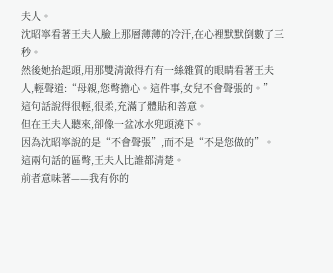夫人。
沈昭寧看著王夫人臉上那層薄薄的冷汗,在心裡默默倒數了三秒。
然後她抬起頭,用那雙清澈得冇有一絲雜質的眼睛看著王夫人,輕聲道:“母親,您彆擔心。這件事,女兒不會聲張的。”
這句話說得很輕,很柔,充滿了體貼和善意。
但在王夫人聽來,卻像一盆冰水兜頭澆下。
因為沈昭寧說的是“不會聲張”,而不是“不是您做的”。
這兩句話的區彆,王夫人比誰都清楚。
前者意味著——我有你的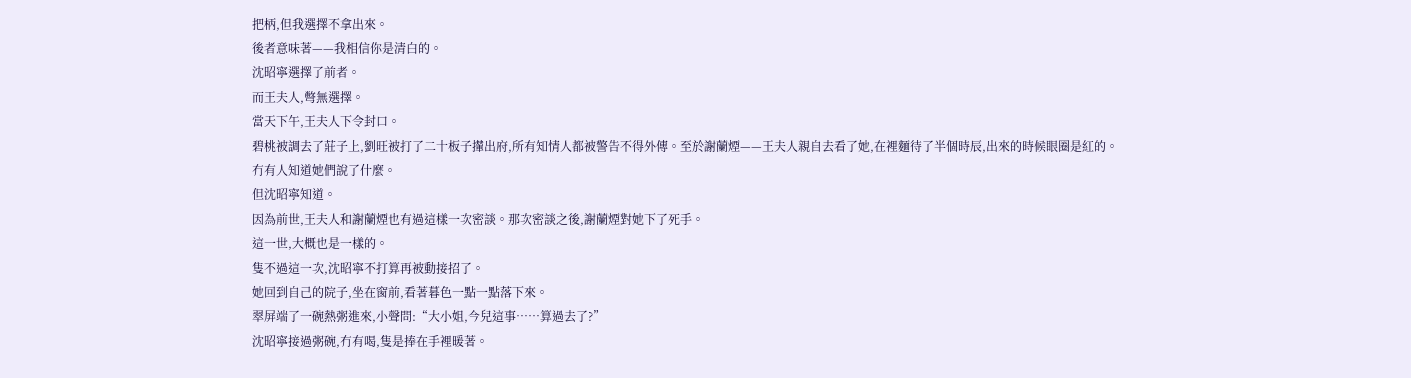把柄,但我選擇不拿出來。
後者意味著——我相信你是清白的。
沈昭寧選擇了前者。
而王夫人,彆無選擇。
當天下午,王夫人下令封口。
碧桃被調去了莊子上,劉旺被打了二十板子攆出府,所有知情人都被警告不得外傳。至於謝蘭煙——王夫人親自去看了她,在裡麵待了半個時辰,出來的時候眼圈是紅的。
冇有人知道她們說了什麼。
但沈昭寧知道。
因為前世,王夫人和謝蘭煙也有過這樣一次密談。那次密談之後,謝蘭煙對她下了死手。
這一世,大概也是一樣的。
隻不過這一次,沈昭寧不打算再被動接招了。
她回到自己的院子,坐在窗前,看著暮色一點一點落下來。
翠屏端了一碗熱粥進來,小聲問:“大小姐,今兒這事……算過去了?”
沈昭寧接過粥碗,冇有喝,隻是捧在手裡暖著。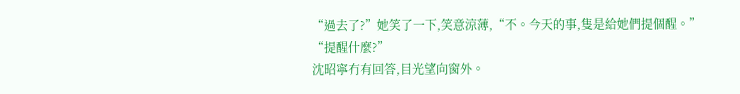“過去了?”她笑了一下,笑意涼薄,“不。今天的事,隻是給她們提個醒。”
“提醒什麼?”
沈昭寧冇有回答,目光望向窗外。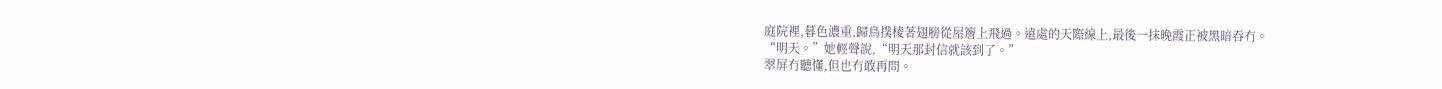庭院裡,暮色濃重,歸鳥撲棱著翅膀從屋簷上飛過。遠處的天際線上,最後一抹晚霞正被黑暗吞冇。
“明天。”她輕聲說,“明天那封信就該到了。”
翠屏冇聽懂,但也冇敢再問。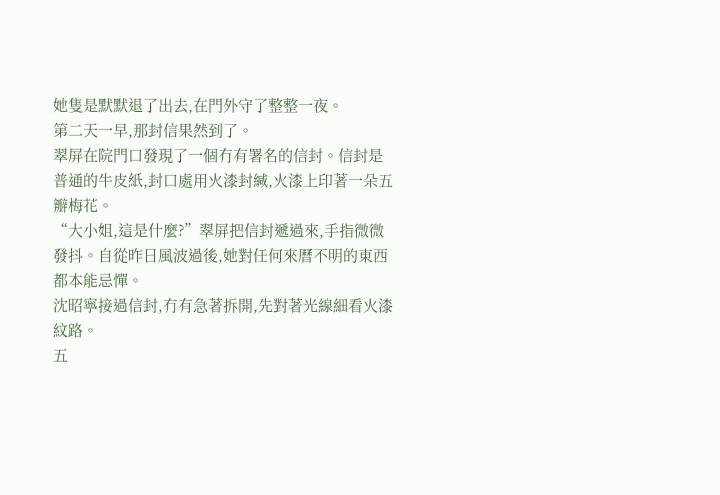她隻是默默退了出去,在門外守了整整一夜。
第二天一早,那封信果然到了。
翠屏在院門口發現了一個冇有署名的信封。信封是普通的牛皮紙,封口處用火漆封緘,火漆上印著一朵五瓣梅花。
“大小姐,這是什麼?”翠屏把信封遞過來,手指微微發抖。自從昨日風波過後,她對任何來曆不明的東西都本能忌憚。
沈昭寧接過信封,冇有急著拆開,先對著光線細看火漆紋路。
五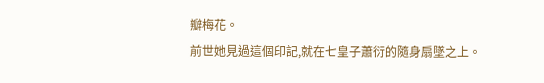瓣梅花。
前世她見過這個印記,就在七皇子蕭衍的隨身扇墜之上。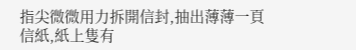指尖微微用力拆開信封,抽出薄薄一頁信紙,紙上隻有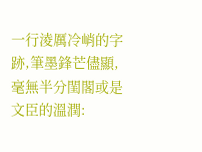一行淩厲冷峭的字跡,筆墨鋒芒儘顯,毫無半分閨閣或是文臣的溫潤: